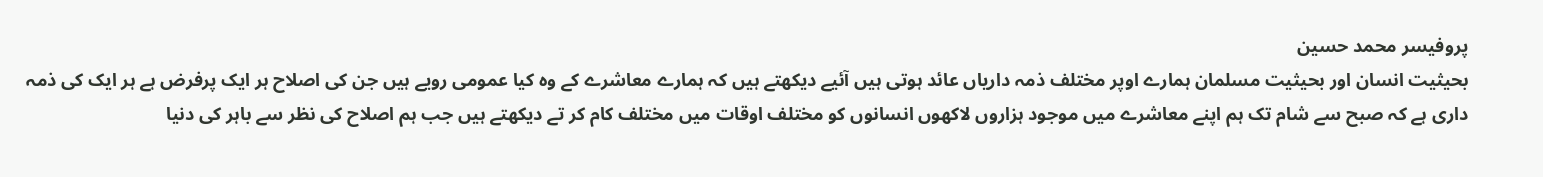پروفیسر محمد حسین
بحیثیت انسان اور بحیثیت مسلمان ہمارے اوپر مختلف ذمہ داریاں عائد ہوتی ہیں آئیے دیکھتے ہیں کہ ہمارے معاشرے کے وہ کیا عمومی رویے ہیں جن کی اصلاح ہر ایک پرفرض ہے ہر ایک کی ذمہ داری ہے کہ صبح سے شام تک ہم اپنے معاشرے میں موجود ہزاروں لاکھوں انسانوں کو مختلف اوقات میں مختلف کام کر تے دیکھتے ہیں جب ہم اصلاح کی نظر سے باہر کی دنیا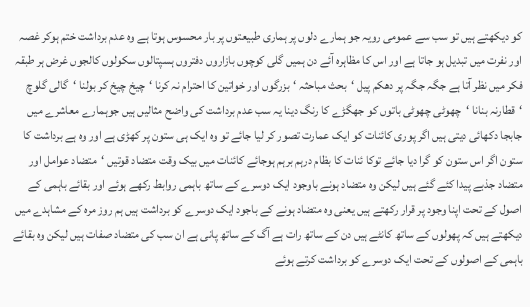کو دیکھتے ہیں تو سب سے عمومی رویہ جو ہمارے دلوں پر ہماری طبیعتوں پر بار محسوس ہوتا ہے وہ عدم برداشت ختم ہوکر غصہ اور نفرت میں تبدیل ہو جاتا ہے اور اس کا مظاہرہ آئے دن ہمیں گلی کوچوں بازاروں دفتروں ہسپتالوں سکولوں کالجوں غرض ہر طبقہ فکر میں نظر آتا ہے جگہ جگہ پر دھکم پیل ‘بحث مباحثہ ‘بزرگوں اور خواتین کا احترام نہ کرنا ‘چیخ چیخ کر بولنا ‘گالی گلوچ ‘قطارنہ بنانا ‘چھوٹی چھوٹی باتوں کو جھگڑے کا رنگ دینا یہ سب عدم برداشت کی واضح مثالیں ہیں جوہمارے معاشرے میں جابجا دکھائی دیتی ہیں اگر پوری کائنات کو ایک عمارت تصور کر لیا جائے تو وہ ایک ہی ستون پر کھڑی ہے اور وہ ہے برداشت کا ستون اگر اس ستون کو گرا دیا جائے توکا ئنات کا بظام درہم برہم ہوجائے کائنات میں بیک وقت متضاد قوتیں ‘متضاد عوامل اور متضاد جذبے پیدا کئے گئے ہیں لیکن وہ متضاد ہونے باوجود ایک دوسرے کے ساتھ باہمی روابط رکھے ہوئے اور بقائے باہمی کے اصول کے تحت اپنا وجود پر قرار رکھتے ہیں یعنی وہ متضاد ہونے کے باجود ایک دوسرے کو برداشت ہیں ہم روز مرہ کے مشاہدے میں دیکھتے ہیں کہ پھولوں کے ساتھ کانٹے ہیں دن کے ساتھ رات ہے آگ کے ساتھ پانی ہے ان سب کی متضاد صفات ہیں لیکن وہ بقائے باہمی کے اصولوں کے تحت ایک دوسرے کو برداشت کرتے ہوئے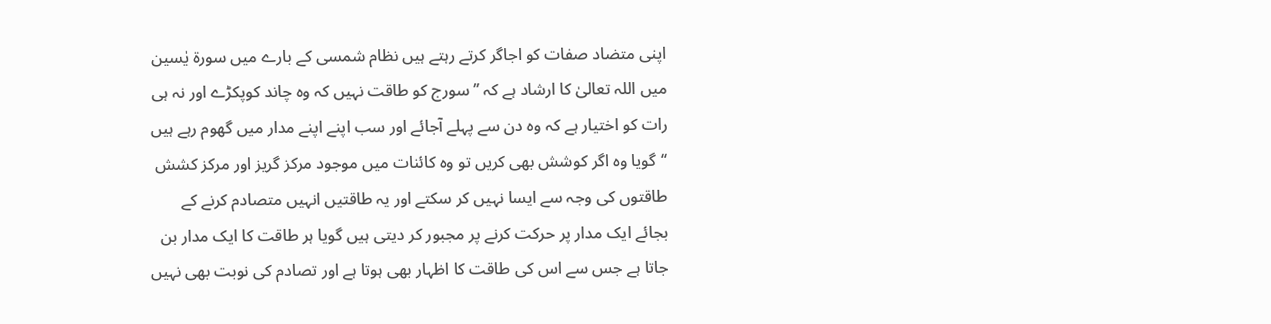اپنی متضاد صفات کو اجاگر کرتے رہتے ہیں نظام شمسی کے بارے میں سورۃ یٰسین میں اللہ تعالیٰ کا ارشاد ہے کہ ’’سورج کو طاقت نہیں کہ وہ چاند کوپکڑے اور نہ ہی رات کو اختیار ہے کہ وہ دن سے پہلے آجائے اور سب اپنے اپنے مدار میں گھوم رہے ہیں ‘‘گویا وہ اگر کوشش بھی کریں تو وہ کائنات میں موجود مرکز گریز اور مرکز کشش طاقتوں کی وجہ سے ایسا نہیں کر سکتے اور یہ طاقتیں انہیں متصادم کرنے کے بجائے ایک مدار پر حرکت کرنے پر مجبور کر دیتی ہیں گویا ہر طاقت کا ایک مدار بن جاتا ہے جس سے اس کی طاقت کا اظہار بھی ہوتا ہے اور تصادم کی نوبت بھی نہیں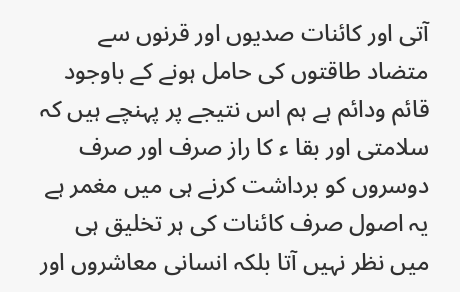آتی اور کائنات صدیوں اور قرنوں سے متضاد طاقتوں کی حامل ہونے کے باوجود قائم ودائم ہے ہم اس نتیجے پر پہنچے ہیں کہ سلامتی اور بقا ء کا راز صرف اور صرف دوسروں کو برداشت کرنے ہی میں مغمر ہے یہ اصول صرف کائنات کی ہر تخلیق ہی میں نظر نہیں آتا بلکہ انسانی معاشروں اور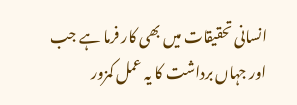انسانی تحقیقات میں بھی کار فرما ہے جب اور جہاں برداشت کا یہ عمل کمزور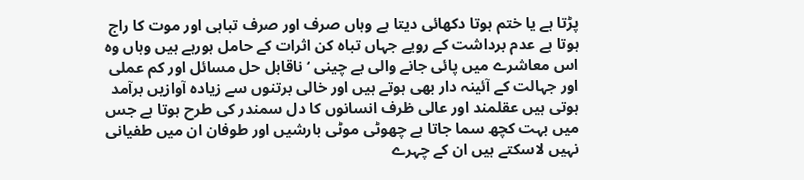پڑتا ہے یا ختم ہوتا دکھائی دیتا ہے وہاں صرف اور صرف تباہی اور موت کا راج ہوتا ہے عدم برداشت کے رویے جہاں تباہ کن اثرات کے حامل ہورہے ہیں وہاں وہ اس معاشرے میں پائی جانے والی بے چینی ‘ناقابل حل مسائل اور کم عملی اور جہالت کے آئینہ دار بھی ہوتے ہیں اور خالی برتنوں سے زیادہ آوازیں برآمد ہوتی ہیں عقلمند اور عالی ظرف انسانوں کا دل سمندر کی طرح ہوتا ہے جس میں بہت کچھ سما جاتا ہے چھوٹی موٹی بارشیں اور طوفان ان میں طفیانی نہیں لاسکتے ہیں ان کے چہرے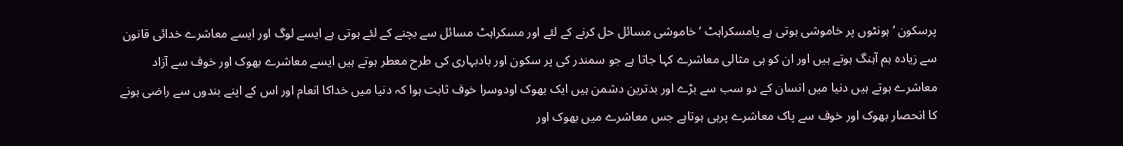پرسکون ‘ہونٹوں پر خاموشی ہوتی ہے یامسکراہٹ ‘خاموشی مسائل حل کرنے کے لئے اور مسکراہٹ مسائل سے بچنے کے لئے ہوتی ہے ایسے لوگ اور ایسے معاشرے خدائی قانون سے زیادہ ہم آہنگ ہوتے ہیں اور ان کو ہی مثالی معاشرے کہا جاتا ہے جو سمندر کی پر سکون اور بادبہاری کی طرح معطر ہوتے ہیں ایسے معاشرے بھوک اور خوف سے آزاد معاشرے ہوتے ہیں دنیا میں انسان کے دو سب سے بڑے اور بدترین دشمن ہیں ایک بھوک اودوسرا خوف ثابت ہوا کہ دنیا میں خداکا انعام اور اس کے اپنے بندوں سے راضی ہونے کا انحصار بھوک اور خوف سے پاک معاشرے پرہی ہوتاہے جس معاشرے میں بھوک اور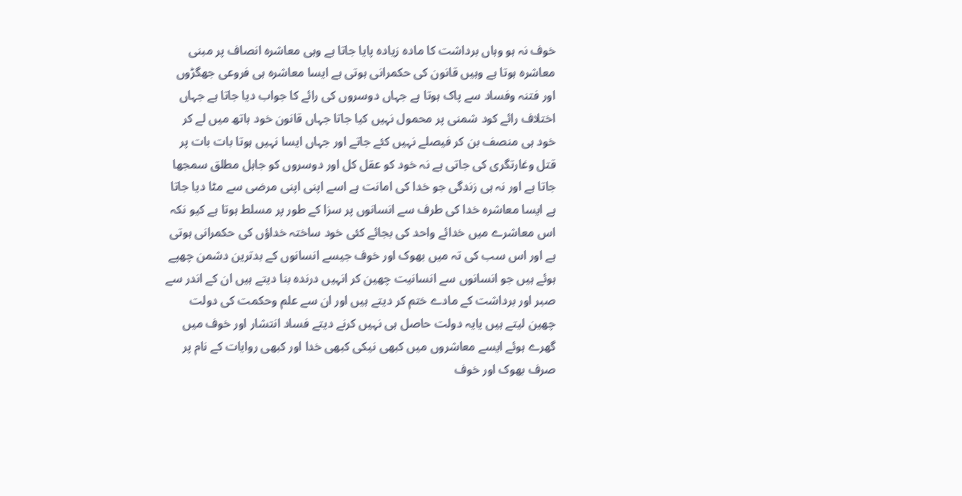خوف نہ ہو وہاں برداشت کا مادہ زیادہ پایا جاتا ہے وہی معاشرہ انصاف پر مبنی معاشرہ ہوتا ہے وہیں قانون کی حکمرانی ہوتی ہے ایسا معاشرہ ہی فروعی جھگڑوں اور فتنہ وفساد سے پاک ہوتا ہے جہاں دوسروں کی رائے کا جواب دیا جاتا ہے جہاں اختلاف رائے کود شمنی پر محمول نہیں کیا جاتا جہاں قانون خود ہاتھ میں لے کر خود ہی منصف بن کر فیصلے نہیں کئے جاتے اور جہاں ایسا نہیں ہوتا بات بات پر قتل وغارتگری کی جاتی ہے نہ خود کو عقل کل اور دوسروں کو جاہل مطلق سمجھا جاتا ہے اور نہ ہی زندگی جو خدا کی امانت ہے اسے اپنی اپنی مرضی سے مٹا دیا جاتا ہے ایسا معاشرہ خدا کی طرف سے انسانوں پر سزا کے طور پر مسلط ہوتا ہے کیو نکہ اس معاشرے میں خدائے واحد کی بجائے کئی خود ساختہ خداؤں کی حکمرانی ہوتی ہے اور اس سب کی تہ میں بھوک اور خوف جیسے انسانوں کے بدترین دشمن چھپے ہوئے ہیں جو انسانوں سے انسانیت چھین کر انہیں درندہ بنا دیتے ہیں ان کے اندر سے صبر اور برداشت کے مادے ختم کر دیتے ہیں اور ان سے علم وحکمت کی دولت چھین لیتے ہیں یایہ دولت حاصل ہی نہیں کرنے دیتے فساد انتشار اور خوف میں گھرے ہوئے ایسے معاشروں میں کبھی نیکی کبھی خدا اور کبھی روایات کے نام پر صرف بھوک اور خوف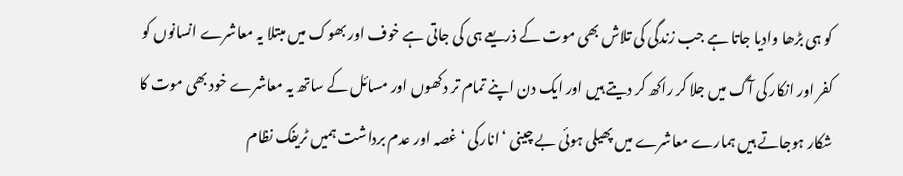کو ہی بڑھا وادیا جاتا ہے جب زندگی کی تلاش بھی موت کے ذریعے ہی کی جاتی ہے خوف اور بھوک میں مبتلا یہ معاشرے انسانوں کو کفر اور انکار کی آگ میں جلا کر راکھ کر دیتے ہیں اور ایک دن اپنے تمام تر دکھوں اور مسائل کے ساتھ یہ معاشرے خود بھی موت کا شکار ہوجاتے ہیں ہمارے معاشرے میں پھیلی ہوئی بے چینی ‘انارکی ‘غصہ اور عدم برداشت ہمیں ٹریفک نظام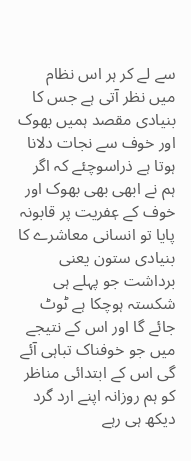سے لے کر ہر اس نظام میں نظر آتی ہے جس کا بنیادی مقصد ہمیں بھوک اور خوف سے نجات دلانا ہوتا ہے ذراسوچئے کہ اگر ہم نے ابھی بھی بھوک اور خوف کے عٖفریت پر قابونہ پایا تو انسانی معاشرے کا بنیادی ستون یعنی برداشت جو پہلے ہی شکستہ ہوچکا ہے ٹوٹ جائے گا اور اس کے نتیجے میں جو خوفناک تباہی آئے گی اس کے ابتدائی مناظر کو ہم روزانہ اپنے ارد گرد دیکھ ہی رہے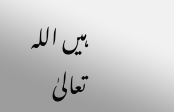ہیں اللہ تعالیٰ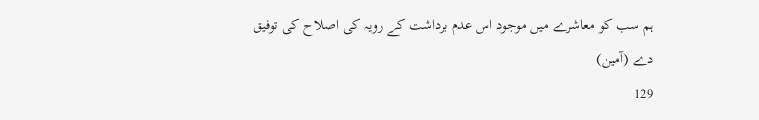ہم سب کو معاشرے میں موجود اس عدم برداشت کے رویہ کی اصلاح کی توفیق دے (آمین)
129